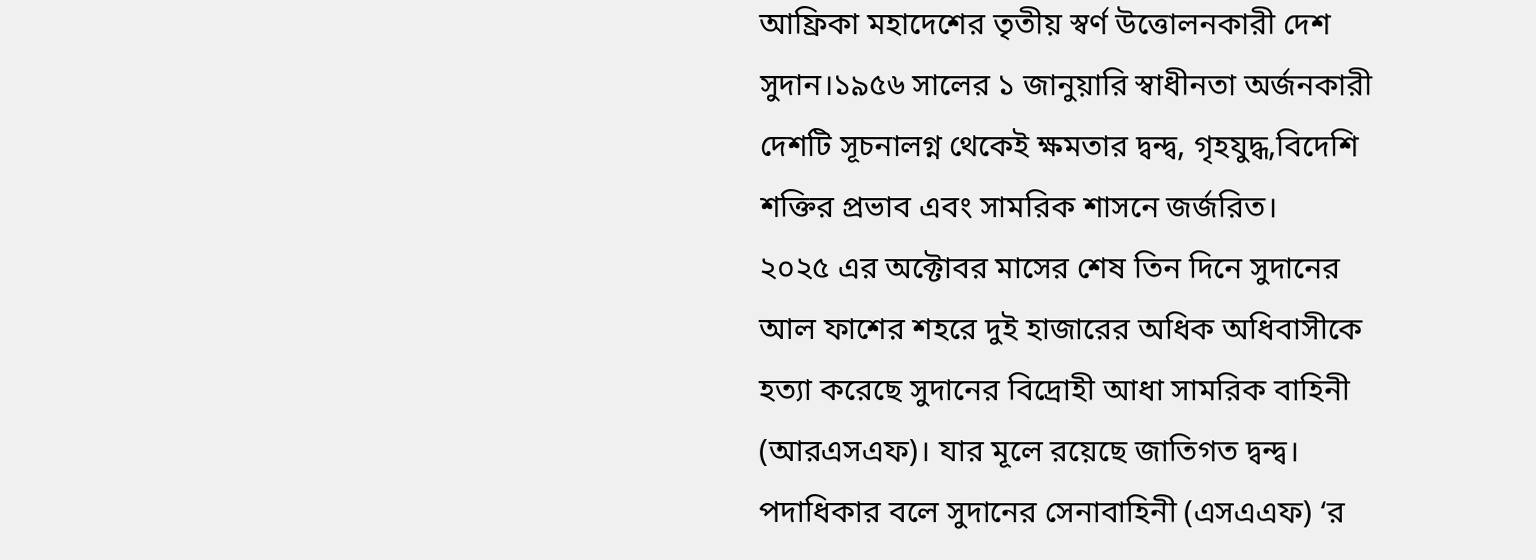আফ্রিকা মহাদেশের তৃতীয় স্বর্ণ উত্তোলনকারী দেশ সুদান।১৯৫৬ সালের ১ জানুয়ারি স্বাধীনতা অর্জনকারী দেশটি সূচনালগ্ন থেকেই ক্ষমতার দ্বন্দ্ব, গৃহযুদ্ধ,বিদেশি শক্তির প্রভাব এবং সামরিক শাসনে জর্জরিত।
২০২৫ এর অক্টোবর মাসের শেষ তিন দিনে সুদানের আল ফাশের শহরে দুই হাজারের অধিক অধিবাসীকে হত্যা করেছে সুদানের বিদ্রোহী আধা সামরিক বাহিনী (আরএসএফ)। যার মূলে রয়েছে জাতিগত দ্বন্দ্ব। পদাধিকার বলে সুদানের সেনাবাহিনী (এসএএফ) ‘র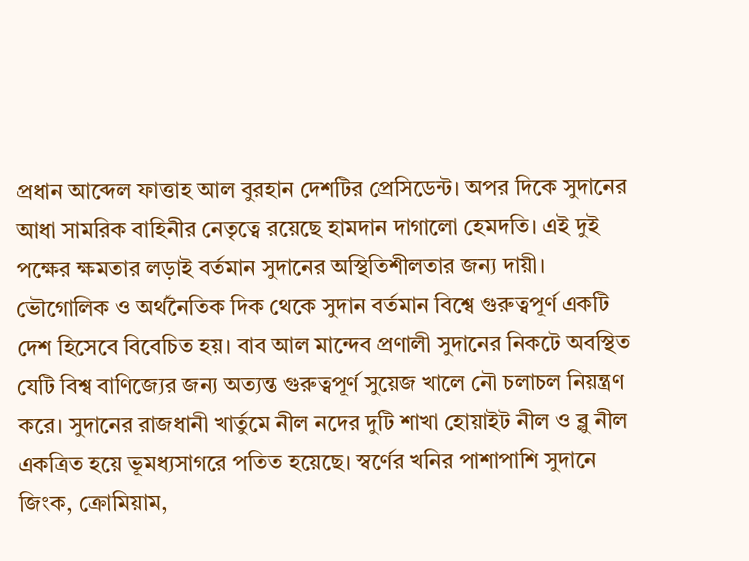প্রধান আব্দেল ফাত্তাহ আল বুরহান দেশটির প্রেসিডেন্ট। অপর দিকে সুদানের আধা সামরিক বাহিনীর নেতৃত্বে রয়েছে হামদান দাগালো হেমদতি। এই দুই পক্ষের ক্ষমতার লড়াই বর্তমান সুদানের অস্থিতিশীলতার জন্য দায়ী।
ভৌগোলিক ও অর্থনৈতিক দিক থেকে সুদান বর্তমান বিশ্বে গুরুত্বপূর্ণ একটি দেশ হিসেবে বিবেচিত হয়। বাব আল মান্দেব প্রণালী সুদানের নিকটে অবস্থিত যেটি বিশ্ব বাণিজ্যের জন্য অত্যন্ত গুরুত্বপূর্ণ সুয়েজ খালে নৌ চলাচল নিয়ন্ত্রণ করে। সুদানের রাজধানী খার্তুমে নীল নদের দুটি শাখা হোয়াইট নীল ও ব্লু নীল একত্রিত হয়ে ভূমধ্যসাগরে পতিত হয়েছে। স্বর্ণের খনির পাশাপাশি সুদানে জিংক, ক্রোমিয়াম,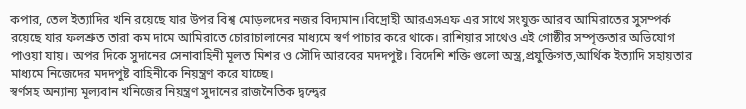কপার, তেল ইত্যাদির খনি রয়েছে যার উপর বিশ্ব মোড়লদের নজর বিদ্যমান।বিদ্রোহী আরএসএফ এর সাথে সংযুক্ত আরব আমিরাতের সুসম্পর্ক রয়েছে যার ফলশ্রুত তারা কম দামে আমিরাতে চোরাচালানের মাধ্যমে স্বর্ণ পাচার করে থাকে। রাশিয়ার সাথেও এই গোষ্ঠীর সম্পৃক্ততার অভিযোগ পাওয়া যায়। অপর দিকে সুদানের সেনাবাহিনী মূলত মিশর ও সৌদি আরবের মদদপুষ্ট। বিদেশি শক্তি গুলো অস্ত্র,প্রযুক্তিগত,আর্থিক ইত্যাদি সহায়তার মাধ্যমে নিজেদের মদদপুষ্ট বাহিনীকে নিয়ন্ত্রণ করে যাচ্ছে।
স্বর্ণসহ অন্যান্য মূল্যবান খনিজের নিয়ন্ত্রণ সুদানের রাজনৈতিক দ্বন্দ্বের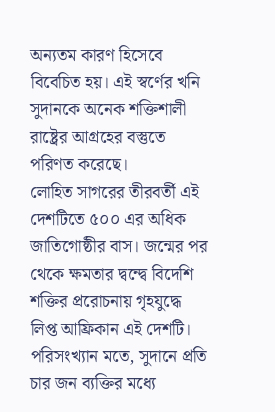অন্যতম কারণ হিসেবে বিবেচিত হয়। এই স্বর্ণের খনি সুদানকে অনেক শক্তিশালী রাষ্ট্রের আগ্রহের বস্তুতে পরিণত করেছে।
লোহিত সাগরের তীরবর্তী এই দেশটিতে ৫০০ এর অধিক জাতিগোষ্ঠীর বাস। জন্মের পর থেকে ক্ষমতার দ্বন্দ্বে বিদেশি শক্তির প্ররোচনায় গৃহযুদ্ধে লিপ্ত আফ্রিকান এই দেশটি। পরিসংখ্যান মতে, সুদানে প্রতি চার জন ব্যক্তির মধ্যে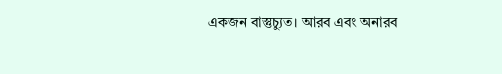একজন বাস্তুচ্যুত। আরব এবং অনারব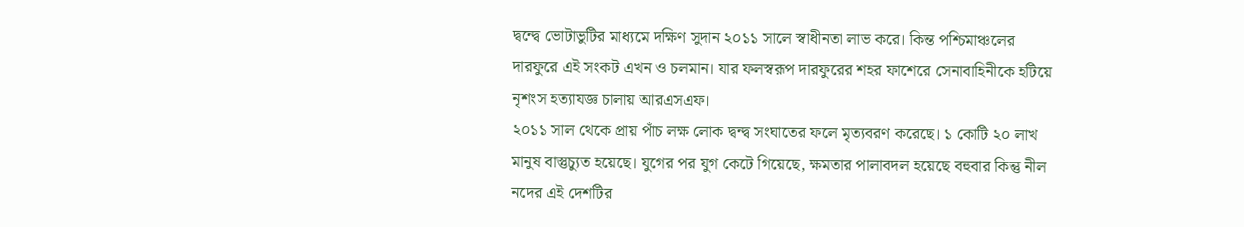দ্বন্দ্বে ভোটাভুটির মাধ্যমে দক্ষিণ সুদান ২০১১ সালে স্বাধীনতা লাভ করে। কিন্ত পশ্চিমাঞ্চলের দারফুরে এই সংকট এখন ও চলমান। যার ফলস্বরূপ দারফুরের শহর ফাশেরে সেনাবাহিনীকে হটিয়ে নৃশংস হত্যাযজ্ঞ চালায় আরএসএফ।
২০১১ সাল থেকে প্রায় পাঁচ লক্ষ লোক দ্বন্দ্ব সংঘাতের ফলে মৃত্যবরণ করেছে। ১ কোটি ২০ লাখ মানুষ বাস্তুচ্যুত হয়েছে। যুগের পর যুগ কেটে গিয়েছে, ক্ষমতার পালাবদল হয়েছে বহুবার কিন্তু নীল নদের এই দেশটির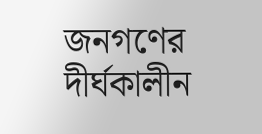জনগণের দীর্ঘকালীন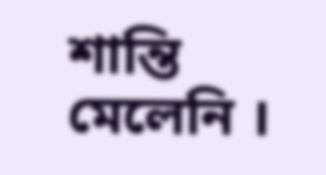শান্তি মেলেনি ।